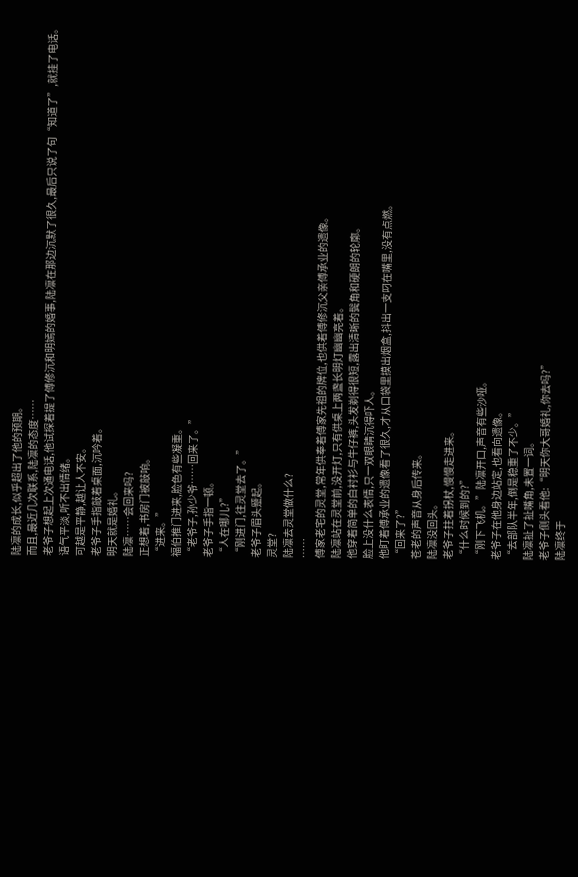陆凛的成长,似乎超出了他的预期。
而且,最近几次联系,陆凛的态度……
老爷子想起上次通电话,他试探着提了傅修沉和明嫣的婚事,陆凛在那边沉默了很久,最后只说了句“知道了”,就挂了电话。
语气平淡,听不出情绪。
可越是平静,越让人不安。
老爷子手指敲着桌面,沉吟着。
明天就是婚礼。
陆凛……会回来吗?
正想着,书房门被敲响。
“进来。”
福伯推门进来,脸色有些凝重。
“老爷子,孙少爷……回来了。”
老爷子手指一顿。
“人在哪儿?”
“刚进门,往灵堂去了。”
老爷子眉头蹙起。
灵堂?
陆凛去灵堂做什么?
……
傅家老宅的灵堂,常年供奉着傅家先祖的牌位,也供着傅修沉父亲傅承业的遗像。
陆凛站在灵堂前,没开灯,只有供桌上两盏长明灯幽幽亮着。
他穿着简单的白衬衫与牛仔裤,头发剃得很短,露出清晰的鬓角和硬朗的轮廓。
脸上没什么表情,只一双眼睛沉得吓人。
他盯着傅承业的遗像看了很久,才从口袋里摸出烟盒,抖出一支叼在嘴里,没有点燃。
“回来了?”
苍老的声音从身后传来。
陆凛没回头。
老爷子拄着拐杖,慢慢走进来。
“什么时候到的?”
“刚下飞机。”陆凛开口,声音有些沙哑。
老爷子在他身边站定,也看向遗像。
“去部队半年,倒是稳重了不少。”
陆凛扯了扯嘴角,未置一词。
老爷子侧头看他:“明天你大哥婚礼,你去吗?”
陆凛终于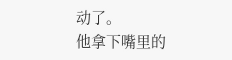动了。
他拿下嘴里的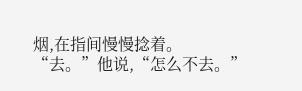烟,在指间慢慢捻着。
“去。”他说,“怎么不去。”